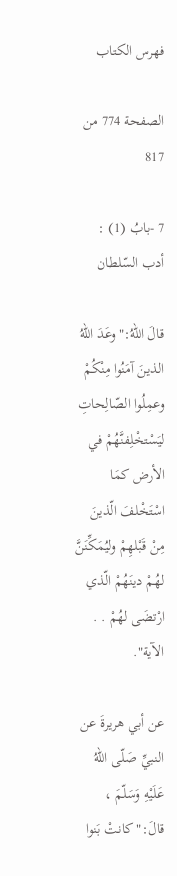فهرس الكتاب

الصفحة 774 من 817

7 -بابُ (1) : أدب السّلطان

قالَ اللهُ:"وعَدَ اللهُ الذينَ آمَنُوا مِنْكُمْ وعمِلُوا الصّالِحاتِ ليَسْتخْلِفنَّهُمْ في الأرض كمَا اسْتَخْلفَ الّذينَ مِنْ قَبْلهِمْ وليُمَكِّنَنَّ لهُمْ دينَهُمْ الّذي ارْتضَى لهُمْ . . الآية".

عن أبي هريرةَ عن النبيِّ صَلّى اللهُ عَلَيْهِ وَسَلّمَ ، قالَ:"كانتْ بَنوا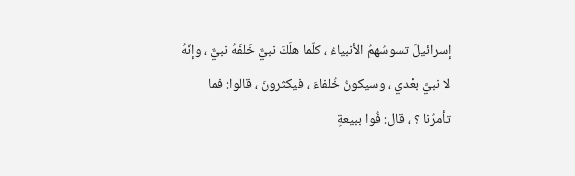إسرائيلَ تسوسُهمُ الأنبياءُ ، كلّما هلَكَ نبيٌّ خَلفَهُ نبيٌّ ، وإنّهُ لا نبيَّ بعْدي ، وسيكونُ خُلفاءَ ، فيكثرونَ ، قالوا: فما تأمرُنا ؟ ، قال: فُوا ببيعةِ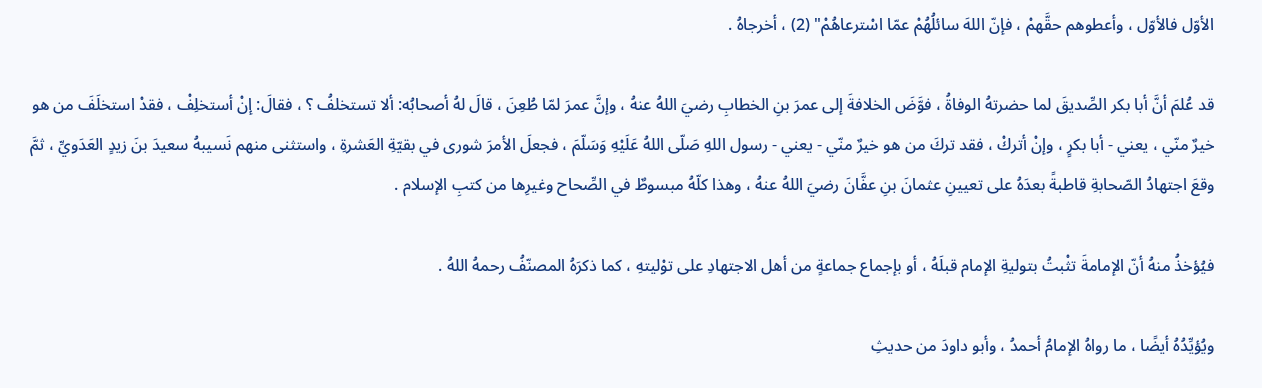الأوّل فالأوّل ، وأعطوهم حقَّهمْ ، فإنّ اللهَ سائلُهُمْ عمّا اسْترعاهُمْ" (2) ، أخرجاهُ .

قد عُلمَ أنَّ أبا بكر الصِّديقَ لما حضرتهُ الوفاةُ ، فوَّضَ الخلافةَ إلى عمرَ بنِ الخطابِ رضيَ اللهُ عنهُ ، وإنَّ عمرَ لمّا طُعِنَ ، قالَ لهُ أصحابُه: ألا تستخلفُ ؟ ، فقالَ: إنْ أستخلِفْ ، فقدْ استخلَفَ من هو خيرٌ منّي ، يعني - أبا بكرٍ ، وإنْ أتركْ ، فقد تركَ من هو خيرٌ منّي - يعني - رسول اللهِ صَلّى اللهُ عَلَيْهِ وَسَلّمَ ، فجعلَ الأمرَ شورى في بقيّةِ العَشرةِ ، واستثنى منهم نَسيبهُ سعيدَ بنَ زيدٍ العَدَويِّ ، ثمَّ وقعَ اجتهادُ الصّحابةِ قاطبةً بعدَهُ على تعيينِ عثمانَ بنِ عفَّانَ رضيَ اللهُ عنهُ ، وهذا كلّهُ مبسوطٌ في الصِّحاح وغيرِها من كتبِ الإسلام .

فيُؤخذُ منهُ أنّ الإمامةَ تثْبتُ بتوليةِ الإمام قبلَهُ ، أو بإجماع جماعةٍ من أهل الاجتهادِ على توْليتهِ ، كما ذكرَهُ المصنّفُ رحمهُ اللهُ .

ويُؤيِّدُهُ أيضًا ، ما رواهُ الإمامُ أحمدُ ، وأبو داودَ من حديثِ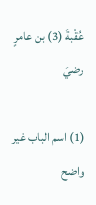عُقْبةَ (3) بن عامرٍ رضيَ

(1) اسم الباب غير واضح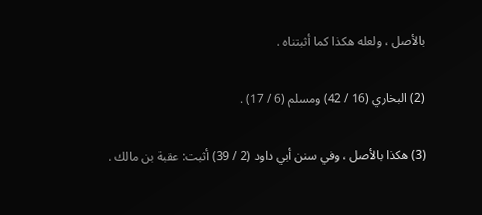بالأصل ، ولعله هكذا كما أثبتناه .

(2) البخاري (16 / 42) ومسلم (6 / 17) .

(3) هكذا بالأصل ، وفي سنن أبي داود (2 / 39) أثبت: عقبة بن مالك .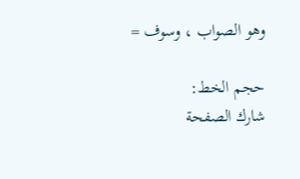وهو الصواب ، وسوف =

حجم الخط:
شارك الصفحة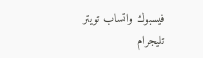فيسبوك واتساب تويتر تليجرام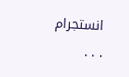انستجرام
. . .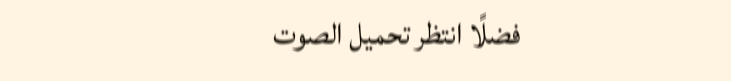فضلًا انتظر تحميل الصوت